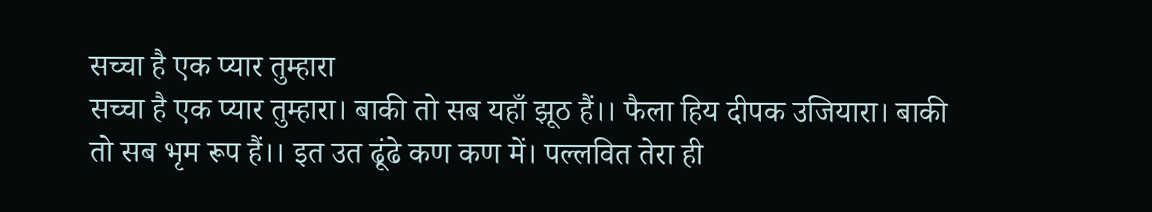सच्चा है एक प्यार तुम्हारा
सच्चा है एक प्यार तुम्हारा। बाकी तो सब यहाँ झूठ हैं।। फैला हिय दीपक उजियारा। बाकी तो सब भृम रूप हैं।। इत उत ढूंढे कण कण में। पल्लवित तेरा ही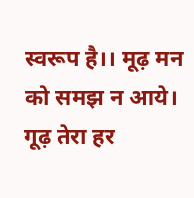स्वरूप है।। मूढ़ मन को समझ न आये। गूढ़ तेरा हर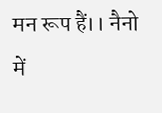मन रूप हैं।। नैनो में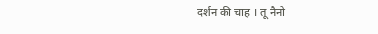दर्शन की चाह । तू नैनो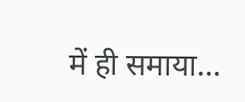में ही समाया…